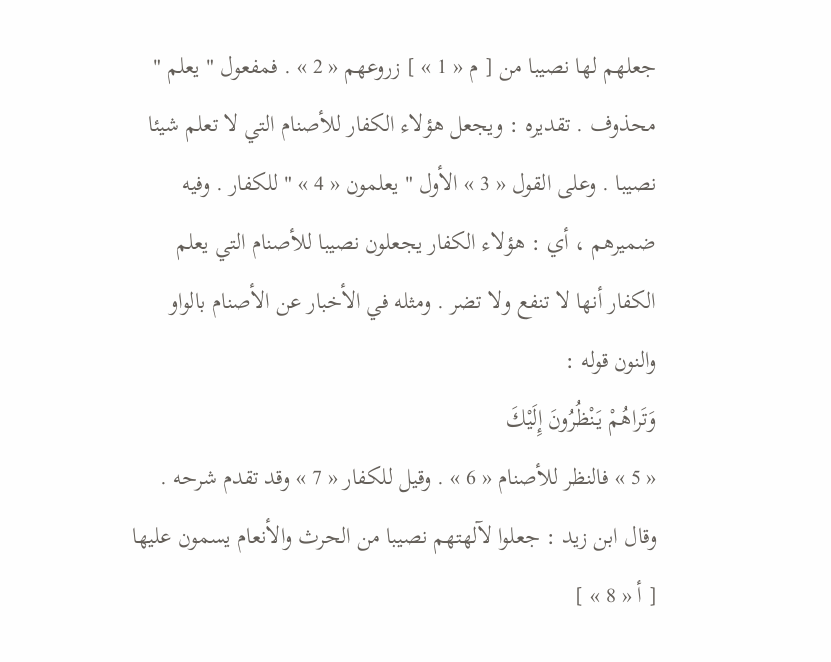جعلهم لها نصيبا من [ م « 1 » ] زروعهم « 2 » . فمفعول " يعلم " محذوف . تقديره : ويجعل هؤلاء الكفار للأصنام التي لا تعلم شيئا نصيبا . وعلى القول « 3 » الأول " يعلمون « 4 » " للكفار . وفيه ضميرهم ، أي : هؤلاء الكفار يجعلون نصيبا للأصنام التي يعلم الكفار أنها لا تنفع ولا تضر . ومثله في الأخبار عن الأصنام بالواو والنون قوله :
وَتَراهُمْ يَنْظُرُونَ إِلَيْكَ
« 5 » فالنظر للأصنام « 6 » . وقيل للكفار « 7 » وقد تقدم شرحه .
وقال ابن زيد : جعلوا لآلهتهم نصيبا من الحرث والأنعام يسمون عليها [ أ « 8 » ]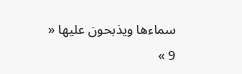سماءها ويذبحون عليها « 9 »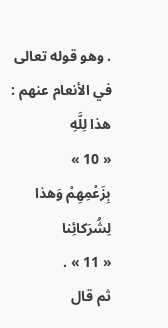. وهو قوله تعالى في الأنعام عنهم :
هذا لِلَّهِ
« 10 »
بِزَعْمِهِمْ وَهذا لِشُرَكائِنا
« 11 » .
ثم قال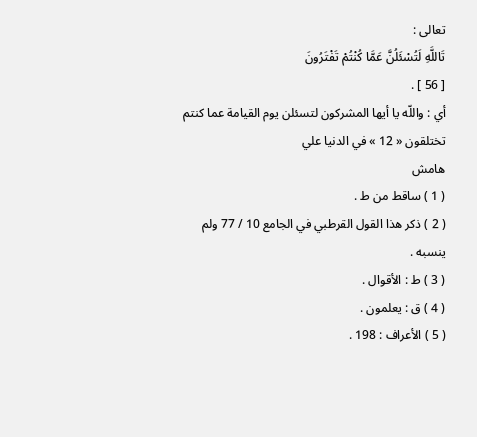تعالى :
تَاللَّهِ لَتُسْئَلُنَّ عَمَّا كُنْتُمْ تَفْتَرُونَ
[ 56 ] .
أي : واللّه يا أيها المشركون لتسئلن يوم القيامة عما كنتم تختلقون « 12 » في الدنيا علي
هامش
( 1 ) ساقط من ط .
( 2 ) ذكر هذا القول القرطبي في الجامع 10 / 77 ولم ينسبه .
( 3 ) ط : الأقوال .
( 4 ) ق : يعلمون .
( 5 ) الأعراف : 198 .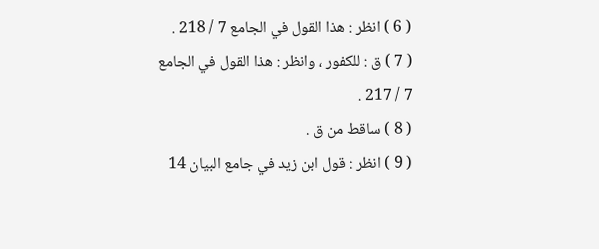( 6 ) انظر : هذا القول في الجامع 7 / 218 .
( 7 ) ق : للكفور ، وانظر : هذا القول في الجامع 7 / 217 .
( 8 ) ساقط من ق .
( 9 ) انظر : قول ابن زيد في جامع البيان 14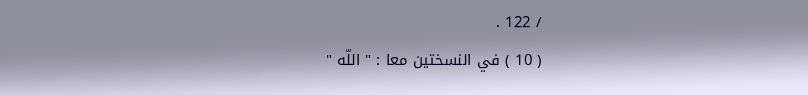/ 122 .
( 10 ) في النسختين معا : " اللّه "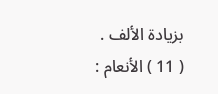بزيادة الألف .
( 11 ) الأنعام :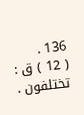136 .
( 12 ) ق : تختلفون .